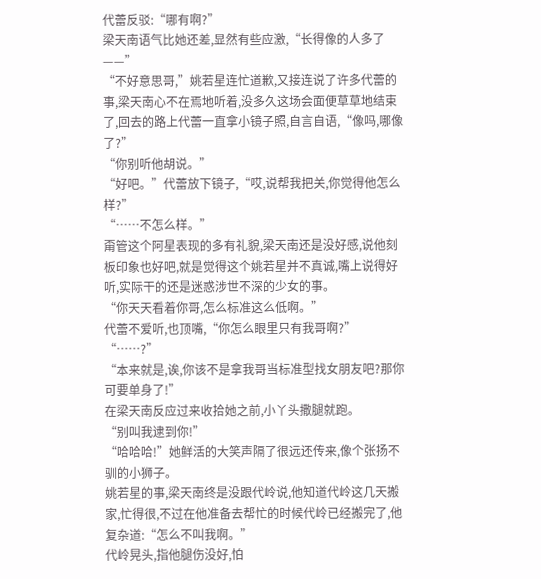代蕾反驳:“哪有啊?”
梁天南语气比她还差,显然有些应激,“长得像的人多了——”
“不好意思哥,”姚若星连忙道歉,又接连说了许多代蕾的事,梁天南心不在焉地听着,没多久这场会面便草草地结束了,回去的路上代蕾一直拿小镜子照,自言自语,“像吗,哪像了?”
“你别听他胡说。”
“好吧。”代蕾放下镜子,“哎,说帮我把关,你觉得他怎么样?”
“……不怎么样。”
甭管这个阿星表现的多有礼貌,梁天南还是没好感,说他刻板印象也好吧,就是觉得这个姚若星并不真诚,嘴上说得好听,实际干的还是迷惑涉世不深的少女的事。
“你天天看着你哥,怎么标准这么低啊。”
代蕾不爱听,也顶嘴,“你怎么眼里只有我哥啊?”
“……?”
“本来就是,诶,你该不是拿我哥当标准型找女朋友吧?那你可要单身了!”
在梁天南反应过来收拾她之前,小丫头撒腿就跑。
“别叫我逮到你!”
“哈哈哈!”她鲜活的大笑声隔了很远还传来,像个张扬不驯的小狮子。
姚若星的事,梁天南终是没跟代岭说,他知道代岭这几天搬家,忙得很,不过在他准备去帮忙的时候代岭已经搬完了,他复杂道:“怎么不叫我啊。”
代岭晃头,指他腿伤没好,怕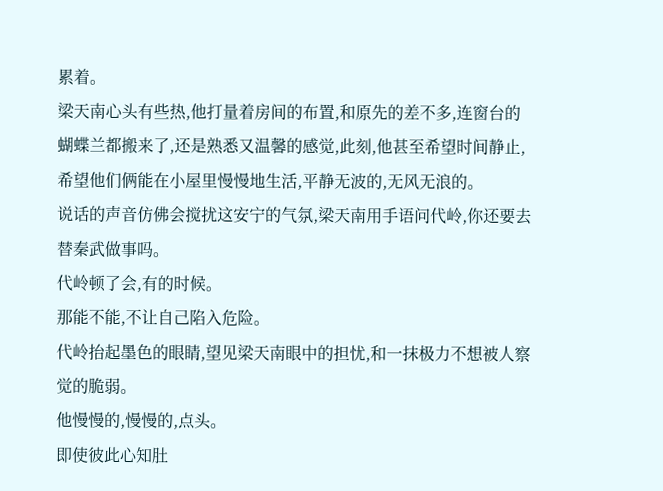累着。
梁天南心头有些热,他打量着房间的布置,和原先的差不多,连窗台的蝴蝶兰都搬来了,还是熟悉又温馨的感觉,此刻,他甚至希望时间静止,希望他们俩能在小屋里慢慢地生活,平静无波的,无风无浪的。
说话的声音仿佛会搅扰这安宁的气氛,梁天南用手语问代岭,你还要去替秦武做事吗。
代岭顿了会,有的时候。
那能不能,不让自己陷入危险。
代岭抬起墨色的眼睛,望见梁天南眼中的担忧,和一抹极力不想被人察觉的脆弱。
他慢慢的,慢慢的,点头。
即使彼此心知肚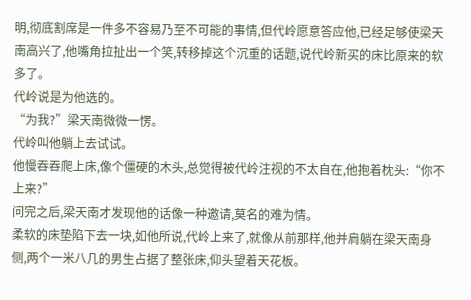明,彻底割席是一件多不容易乃至不可能的事情,但代岭愿意答应他,已经足够使梁天南高兴了,他嘴角拉扯出一个笑,转移掉这个沉重的话题,说代岭新买的床比原来的软多了。
代岭说是为他选的。
“为我?”梁天南微微一愣。
代岭叫他躺上去试试。
他慢吞吞爬上床,像个僵硬的木头,总觉得被代岭注视的不太自在,他抱着枕头:“你不上来?”
问完之后,梁天南才发现他的话像一种邀请,莫名的难为情。
柔软的床垫陷下去一块,如他所说,代岭上来了,就像从前那样,他并肩躺在梁天南身侧,两个一米八几的男生占据了整张床,仰头望着天花板。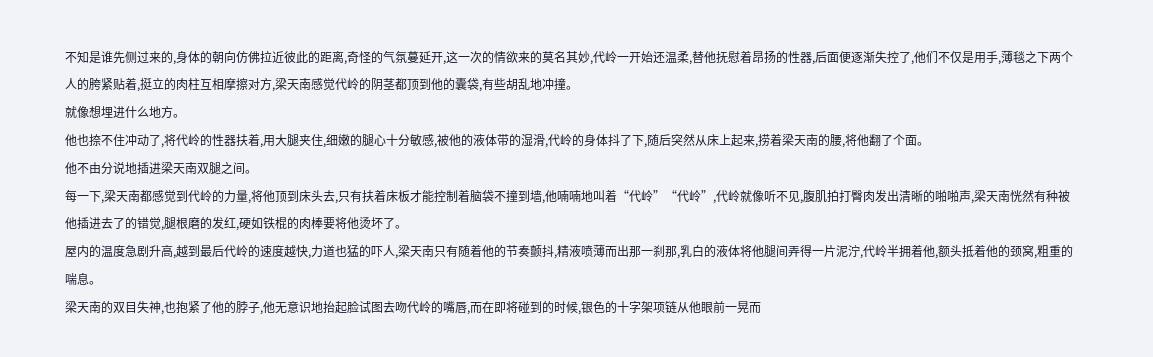不知是谁先侧过来的,身体的朝向仿佛拉近彼此的距离,奇怪的气氛蔓延开,这一次的情欲来的莫名其妙,代岭一开始还温柔,替他抚慰着昂扬的性器,后面便逐渐失控了,他们不仅是用手,薄毯之下两个人的胯紧贴着,挺立的肉柱互相摩擦对方,梁天南感觉代岭的阴茎都顶到他的囊袋,有些胡乱地冲撞。
就像想埋进什么地方。
他也捺不住冲动了,将代岭的性器扶着,用大腿夹住,细嫩的腿心十分敏感,被他的液体带的湿滑,代岭的身体抖了下,随后突然从床上起来,捞着梁天南的腰,将他翻了个面。
他不由分说地插进梁天南双腿之间。
每一下,梁天南都感觉到代岭的力量,将他顶到床头去,只有扶着床板才能控制着脑袋不撞到墙,他喃喃地叫着“代岭”“代岭”,代岭就像听不见,腹肌拍打臀肉发出清晰的啪啪声,梁天南恍然有种被他插进去了的错觉,腿根磨的发红,硬如铁棍的肉棒要将他烫坏了。
屋内的温度急剧升高,越到最后代岭的速度越快,力道也猛的吓人,梁天南只有随着他的节奏颤抖,精液喷薄而出那一刹那,乳白的液体将他腿间弄得一片泥泞,代岭半拥着他,额头抵着他的颈窝,粗重的喘息。
梁天南的双目失神,也抱紧了他的脖子,他无意识地抬起脸试图去吻代岭的嘴唇,而在即将碰到的时候,银色的十字架项链从他眼前一晃而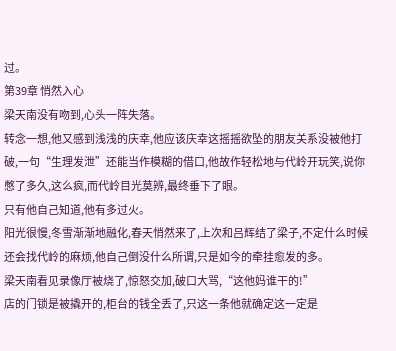过。
第39章 悄然入心
梁天南没有吻到,心头一阵失落。
转念一想,他又感到浅浅的庆幸,他应该庆幸这摇摇欲坠的朋友关系没被他打破,一句“生理发泄”还能当作模糊的借口,他故作轻松地与代岭开玩笑,说你憋了多久,这么疯,而代岭目光莫辨,最终垂下了眼。
只有他自己知道,他有多过火。
阳光很慢,冬雪渐渐地融化,春天悄然来了,上次和吕辉结了梁子,不定什么时候还会找代岭的麻烦,他自己倒没什么所谓,只是如今的牵挂愈发的多。
梁天南看见录像厅被烧了,惊怒交加,破口大骂,“这他妈谁干的!”
店的门锁是被撬开的,柜台的钱全丢了,只这一条他就确定这一定是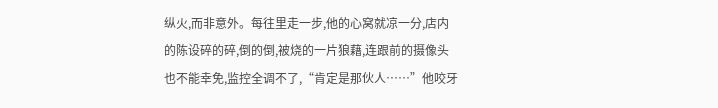纵火,而非意外。每往里走一步,他的心窝就凉一分,店内的陈设碎的碎,倒的倒,被烧的一片狼藉,连跟前的摄像头也不能幸免,监控全调不了,“肯定是那伙人……”他咬牙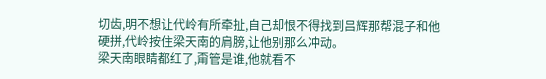切齿,明不想让代岭有所牵扯,自己却恨不得找到吕辉那帮混子和他硬拼,代岭按住梁天南的肩膀,让他别那么冲动。
梁天南眼睛都红了,甭管是谁,他就看不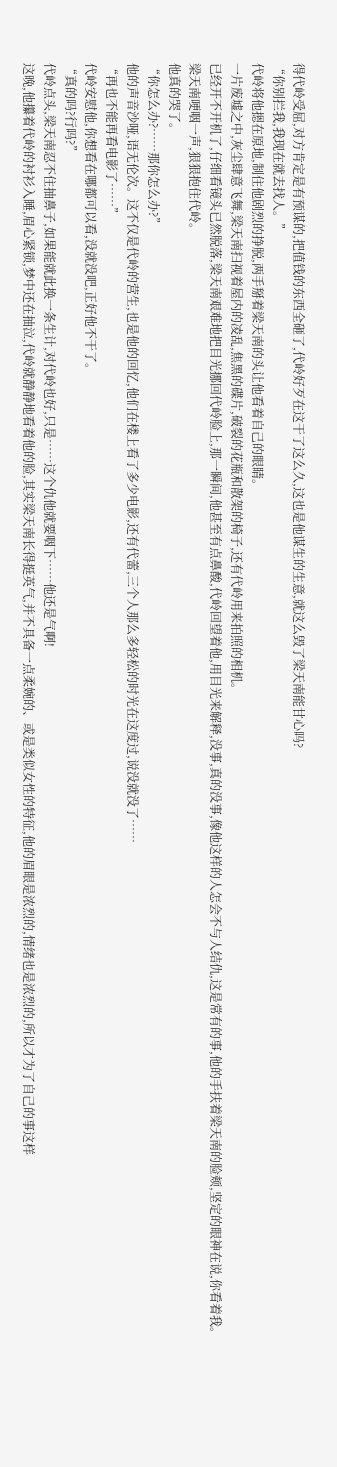得代岭受屈,对方肯定是有预谋的,把值钱的东西全砸了,代岭好歹在这干了这么久,这也是他谋生的生意,就这么毁了梁天南能甘心吗?
“你别拦我,我现在就去找人。”
代岭将他摁在原地,制住他剧烈的挣脱,两手掰着梁天南的头让他看着自己的眼睛。
一片废墟之中,灰尘肆意飞舞,梁天南扫视着屋内的凌乱,焦黑的碟片,破裂的花瓶和散架的椅子,还有代岭用来拍照的相机。
已经开不开机了,仔细看镜头已然脱落,梁天南艰难地把目光挪回代岭脸上,那一瞬间,他甚至有点鼻酸,代岭回望着他,用目光来解释,没事,真的没事,像他这样的人怎会不与人结仇,这是常有的事,他的手扶着梁天南的脸颊,坚定的眼神在说,你看着我。
梁天南哽咽一声,狠狠抱住代岭。
他真的哭了。
“你怎么办?……那你怎么办?”
他的声音沙哑,语无伦次。这不仅是代岭的营生,也是他的回忆,他们在楼上看了多少电影,还有代蕾,三个人那么多轻松的时光在这度过,说没就没了……
“再也不能再看电影了……”
代岭安慰他,你想看在哪都可以看,没就没吧,正好他不干了。
“真的吗?行吗?”
代岭点头,梁天南忍不住抽鼻子,如果能就此换一条生计,对代岭也好,只是……这个仇他就要咽下……他还是气啊!
这晚,他攥着代岭的衬衫入睡,眉心紧锁,梦中还在抽泣,代岭就静静地看着他的脸,其实梁天南长得挺英气,并不具备一点柔婉的、或是类似女性的特征,他的眉眼是浓烈的,情绪也是浓烈的,所以才为了自己的事这样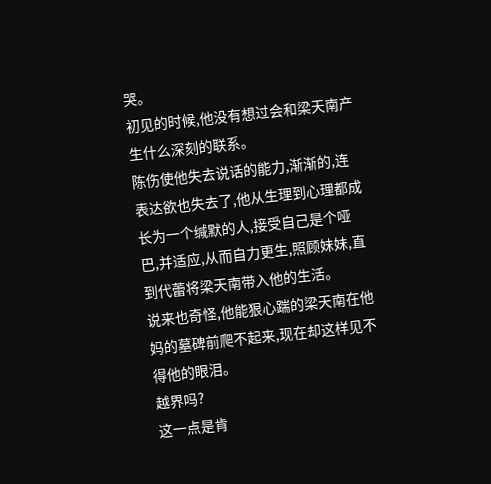哭。
初见的时候,他没有想过会和梁天南产生什么深刻的联系。
陈伤使他失去说话的能力,渐渐的,连表达欲也失去了,他从生理到心理都成长为一个缄默的人,接受自己是个哑巴,并适应,从而自力更生,照顾妹妹,直到代蕾将梁天南带入他的生活。
说来也奇怪,他能狠心踹的梁天南在他妈的墓碑前爬不起来,现在却这样见不得他的眼泪。
越界吗?
这一点是肯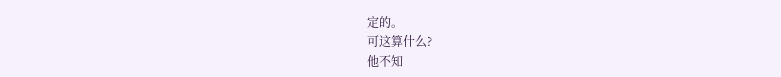定的。
可这算什么?
他不知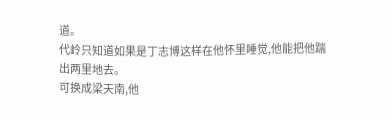道。
代岭只知道如果是丁志博这样在他怀里睡觉,他能把他踹出两里地去。
可换成梁天南,他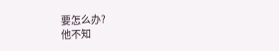要怎么办?
他不知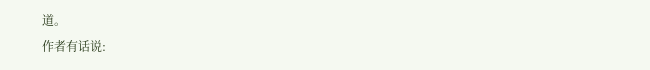道。
作者有话说: